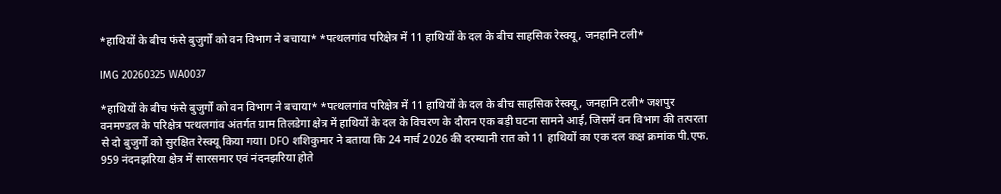*हाथियों के बीच फंसे बुजुर्गों को वन विभाग ने बचाया* *पत्थलगांव परिक्षेत्र में 11 हाथियों के दल के बीच साहसिक रेस्क्यू, जनहानि टली*

IMG 20260325 WA0037

*हाथियों के बीच फंसे बुजुर्गों को वन विभाग ने बचाया* *पत्थलगांव परिक्षेत्र में 11 हाथियों के दल के बीच साहसिक रेस्क्यू, जनहानि टली* जशपुर वनमण्डल के परिक्षेत्र पत्थलगांव अंतर्गत ग्राम तिलडेगा क्षेत्र में हाथियों के दल के विचरण के दौरान एक बड़ी घटना सामने आई, जिसमें वन विभाग की तत्परता से दो बुजुर्गों को सुरक्षित रेस्क्यू किया गया। DFO शशिकुमार ने बताया कि 24 मार्च 2026 की दरम्यानी रात को 11 हाथियों का एक दल कक्ष क्रमांक पी.एफ. 959 नंदनझरिया क्षेत्र में सारसमार एवं नंदनझरिया होते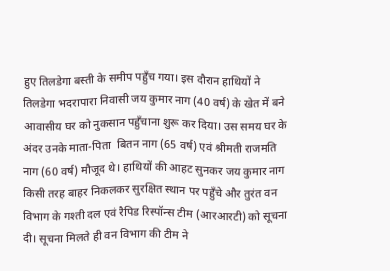हुए तिलडेगा बस्ती के समीप पहुँच गया। इस दौरान हाथियों ने तिलडेगा भदरापारा निवासी जय कुमार नाग (40 वर्ष) के खेत में बने आवासीय घर को नुकसान पहुँचाना शुरू कर दिया। उस समय घर के अंदर उनके माता-पिता  बितन नाग (65 वर्ष) एवं श्रीमती राजमति नाग (60 वर्ष) मौजूद थे। हाथियों की आहट सुनकर जय कुमार नाग किसी तरह बाहर निकलकर सुरक्षित स्थान पर पहुँचे और तुरंत वन विभाग के गश्ती दल एवं रैपिड रिस्पॉन्स टीम (आरआरटी) को सूचना दी। सूचना मिलते ही वन विभाग की टीम ने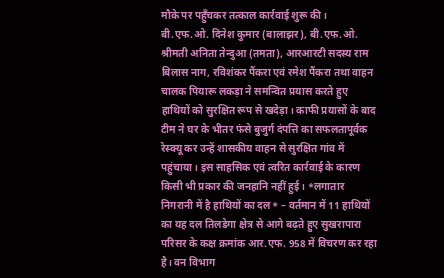मौके पर पहुँचकर तत्काल कार्रवाई शुरू की। बी.एफ.ओ. दिनेश कुमार (बालाझर), बी.एफ.ओ. श्रीमती अनिता तेन्दुआ (तमता), आरआरटी सदस्य राम बिलास नाग, रविशंकर पैंकरा एवं रमेश पैंकरा तथा वाहन चालक पियारू लकड़ा ने समन्वित प्रयास करते हुए हाथियों को सुरक्षित रूप से खदेड़ा। काफी प्रयासों के बाद टीम ने घर के भीतर फंसे बुजुर्ग दंपत्ति का सफलतापूर्वक रेस्क्यू कर उन्हें शासकीय वाहन से सुरक्षित गांव में पहुंचाया। इस साहसिक एवं त्वरित कार्रवाई के कारण किसी भी प्रकार की जनहानि नहीं हुई। *लगातार निगरानी में है हाथियों का दल* – वर्तमान में 11 हाथियों का यह दल तिलडेगा क्षेत्र से आगे बढ़ते हुए सुखरापारा परिसर के कक्ष क्रमांक आर.एफ. 958 में विचरण कर रहा है। वन विभाग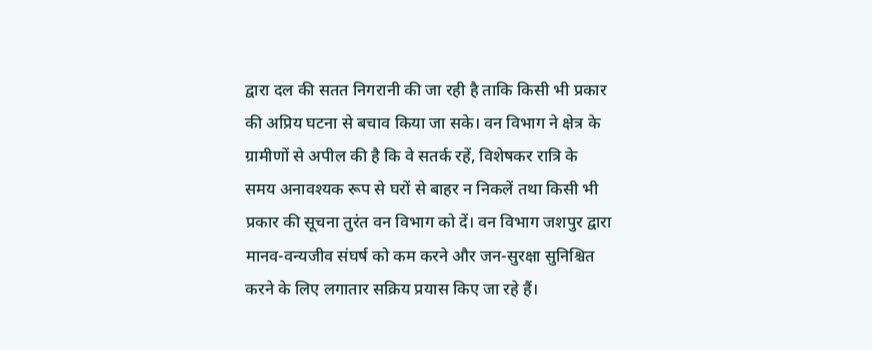द्वारा दल की सतत निगरानी की जा रही है ताकि किसी भी प्रकार की अप्रिय घटना से बचाव किया जा सके। वन विभाग ने क्षेत्र के ग्रामीणों से अपील की है कि वे सतर्क रहें, विशेषकर रात्रि के समय अनावश्यक रूप से घरों से बाहर न निकलें तथा किसी भी प्रकार की सूचना तुरंत वन विभाग को दें। वन विभाग जशपुर द्वारा मानव-वन्यजीव संघर्ष को कम करने और जन-सुरक्षा सुनिश्चित करने के लिए लगातार सक्रिय प्रयास किए जा रहे हैं।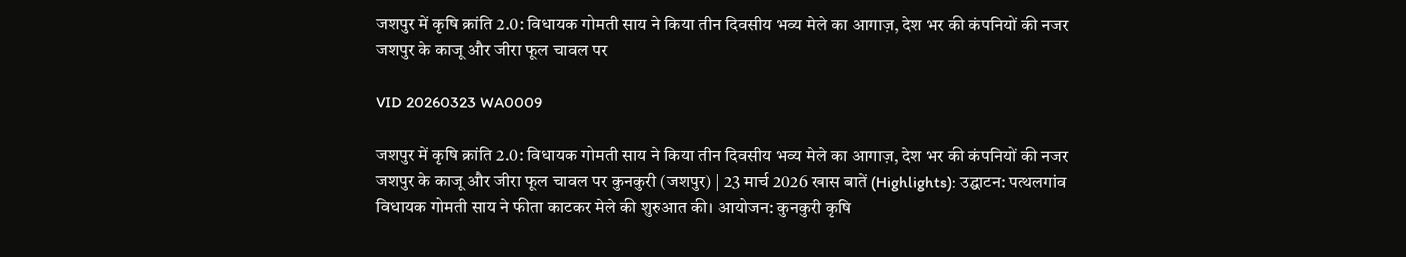जशपुर में कृषि क्रांति 2.0: विधायक गोमती साय ने किया तीन दिवसीय भव्य मेले का आगाज़, देश भर की कंपनियों की नजर जशपुर के काजू और जीरा फूल चावल पर

VID 20260323 WA0009

जशपुर में कृषि क्रांति 2.0: विधायक गोमती साय ने किया तीन दिवसीय भव्य मेले का आगाज़, देश भर की कंपनियों की नजर जशपुर के काजू और जीरा फूल चावल पर कुनकुरी (जशपुर) | 23 मार्च 2026 खास बातें (Highlights): उद्घाटन: पत्थलगांव विधायक गोमती साय ने फीता काटकर मेले की शुरुआत की। आयोजन: कुनकुरी कृषि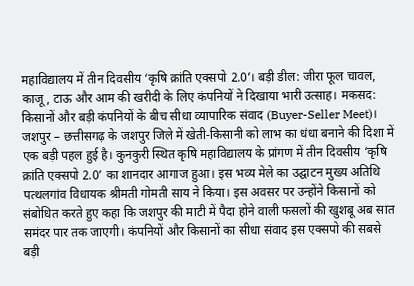महाविद्यालय में तीन दिवसीय ‘कृषि क्रांति एक्सपो 2.0’। बड़ी डील: जीरा फूल चावल, काजू, टाऊ और आम की खरीदी के लिए कंपनियों ने दिखाया भारी उत्साह। मकसद: किसानों और बड़ी कंपनियों के बीच सीधा व्यापारिक संवाद (Buyer-Seller Meet)। जशपुर – छत्तीसगढ़ के जशपुर जिले में खेती-किसानी को लाभ का धंधा बनाने की दिशा में एक बड़ी पहल हुई है। कुनकुरी स्थित कृषि महाविद्यालय के प्रांगण में तीन दिवसीय ‘कृषि क्रांति एक्सपो 2.0’ का शानदार आगाज हुआ। इस भव्य मेले का उद्घाटन मुख्य अतिथि पत्थलगांव विधायक श्रीमती गोमती साय ने किया। इस अवसर पर उन्होंने किसानों को संबोधित करते हुए कहा कि जशपुर की माटी में पैदा होने वाली फसलों की खुशबू अब सात समंदर पार तक जाएगी। कंपनियों और किसानों का सीधा संवाद इस एक्सपो की सबसे बड़ी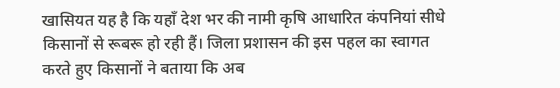खासियत यह है कि यहाँ देश भर की नामी कृषि आधारित कंपनियां सीधे किसानों से रूबरू हो रही हैं। जिला प्रशासन की इस पहल का स्वागत करते हुए किसानों ने बताया कि अब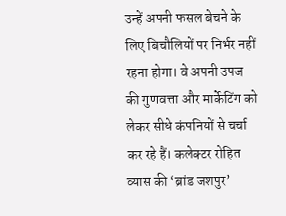उन्हें अपनी फसल बेचने के लिए बिचौलियों पर निर्भर नहीं रहना होगा। वे अपनी उपज की गुणवत्ता और मार्केटिंग को लेकर सीधे कंपनियों से चर्चा कर रहे हैं। कलेक्टर रोहित व्यास की ‘ब्रांड जशपुर’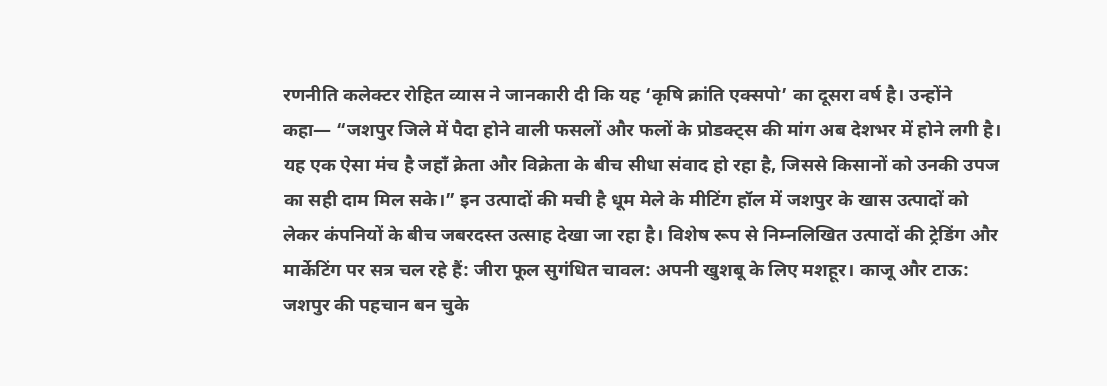रणनीति कलेक्टर रोहित व्यास ने जानकारी दी कि यह ‘कृषि क्रांति एक्सपो’ का दूसरा वर्ष है। उन्होंने कहा— “जशपुर जिले में पैदा होने वाली फसलों और फलों के प्रोडक्ट्स की मांग अब देशभर में होने लगी है। यह एक ऐसा मंच है जहाँ क्रेता और विक्रेता के बीच सीधा संवाद हो रहा है, जिससे किसानों को उनकी उपज का सही दाम मिल सके।” इन उत्पादों की मची है धूम मेले के मीटिंग हॉल में जशपुर के खास उत्पादों को लेकर कंपनियों के बीच जबरदस्त उत्साह देखा जा रहा है। विशेष रूप से निम्नलिखित उत्पादों की ट्रेडिंग और मार्केटिंग पर सत्र चल रहे हैं: जीरा फूल सुगंधित चावल: अपनी खुशबू के लिए मशहूर। काजू और टाऊ: जशपुर की पहचान बन चुके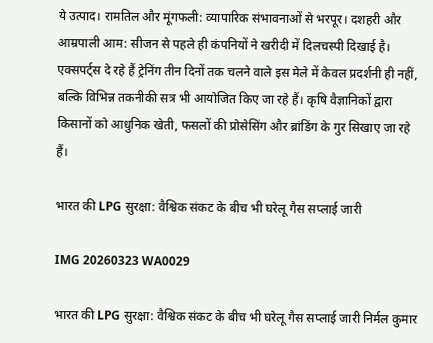ये उत्पाद। रामतिल और मूंगफली: व्यापारिक संभावनाओं से भरपूर। दशहरी और आम्रपाली आम: सीजन से पहले ही कंपनियों ने खरीदी में दिलचस्पी दिखाई है। एक्सपर्ट्स दे रहे हैं ट्रेनिंग तीन दिनों तक चलने वाले इस मेले में केवल प्रदर्शनी ही नहीं, बल्कि विभिन्न तकनीकी सत्र भी आयोजित किए जा रहे हैं। कृषि वैज्ञानिकों द्वारा किसानों को आधुनिक खेती, फसलों की प्रोसेसिंग और ब्रांडिंग के गुर सिखाए जा रहे हैं।

भारत की LPG सुरक्षा: वैश्विक संकट के बीच भी घरेलू गैस सप्लाई जारी

IMG 20260323 WA0029

भारत की LPG सुरक्षा: वैश्विक संकट के बीच भी घरेलू गैस सप्लाई जारी निर्मल कुमार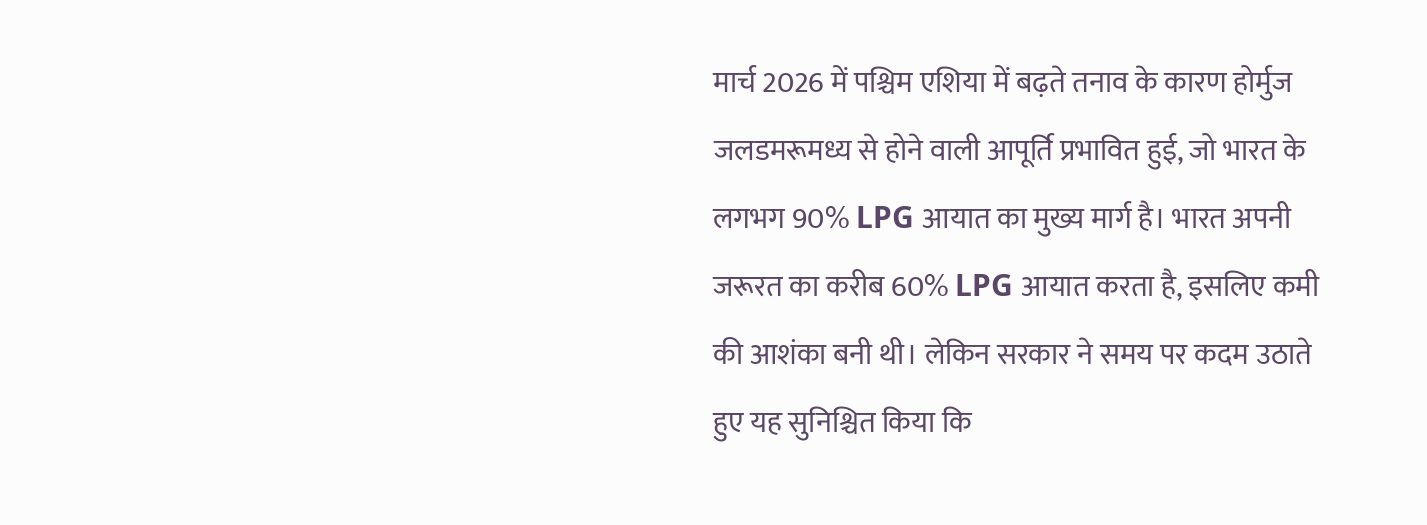मार्च 2026 में पश्चिम एशिया में बढ़ते तनाव के कारण होर्मुज जलडमरूमध्य से होने वाली आपूर्ति प्रभावित हुई, जो भारत के लगभग 90% LPG आयात का मुख्य मार्ग है। भारत अपनी जरूरत का करीब 60% LPG आयात करता है, इसलिए कमी की आशंका बनी थी। लेकिन सरकार ने समय पर कदम उठाते हुए यह सुनिश्चित किया कि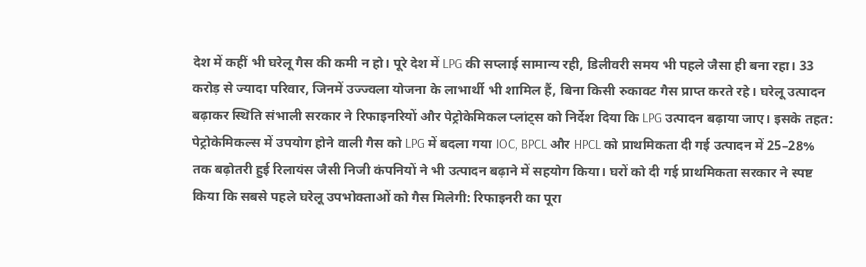देश में कहीं भी घरेलू गैस की कमी न हो। पूरे देश में LPG की सप्लाई सामान्य रही, डिलीवरी समय भी पहले जैसा ही बना रहा। 33 करोड़ से ज्यादा परिवार, जिनमें उज्ज्वला योजना के लाभार्थी भी शामिल हैं, बिना किसी रुकावट गैस प्राप्त करते रहे। घरेलू उत्पादन बढ़ाकर स्थिति संभाली सरकार ने रिफाइनरियों और पेट्रोकेमिकल प्लांट्स को निर्देश दिया कि LPG उत्पादन बढ़ाया जाए। इसके तहत: पेट्रोकेमिकल्स में उपयोग होने वाली गैस को LPG में बदला गया IOC, BPCL और HPCL को प्राथमिकता दी गई उत्पादन में 25–28% तक बढ़ोतरी हुई रिलायंस जैसी निजी कंपनियों ने भी उत्पादन बढ़ाने में सहयोग किया। घरों को दी गई प्राथमिकता सरकार ने स्पष्ट किया कि सबसे पहले घरेलू उपभोक्ताओं को गैस मिलेगी: रिफाइनरी का पूरा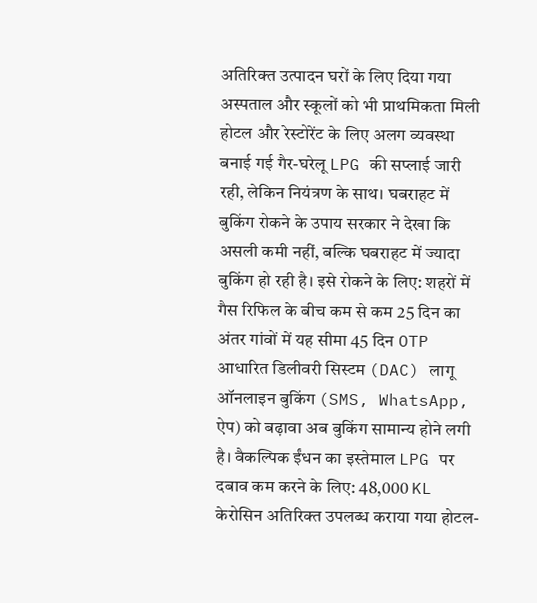अतिरिक्त उत्पादन घरों के लिए दिया गया अस्पताल और स्कूलों को भी प्राथमिकता मिली होटल और रेस्टोरेंट के लिए अलग व्यवस्था बनाई गई गैर-घरेलू LPG की सप्लाई जारी रही, लेकिन नियंत्रण के साथ। घबराहट में बुकिंग रोकने के उपाय सरकार ने देखा कि असली कमी नहीं, बल्कि घबराहट में ज्यादा बुकिंग हो रही है। इसे रोकने के लिए: शहरों में गैस रिफिल के बीच कम से कम 25 दिन का अंतर गांवों में यह सीमा 45 दिन OTP आधारित डिलीवरी सिस्टम (DAC) लागू ऑनलाइन बुकिंग (SMS, WhatsApp, ऐप) को बढ़ावा अब बुकिंग सामान्य होने लगी है। वैकल्पिक ईंधन का इस्तेमाल LPG पर दबाव कम करने के लिए: 48,000 KL केरोसिन अतिरिक्त उपलब्ध कराया गया होटल-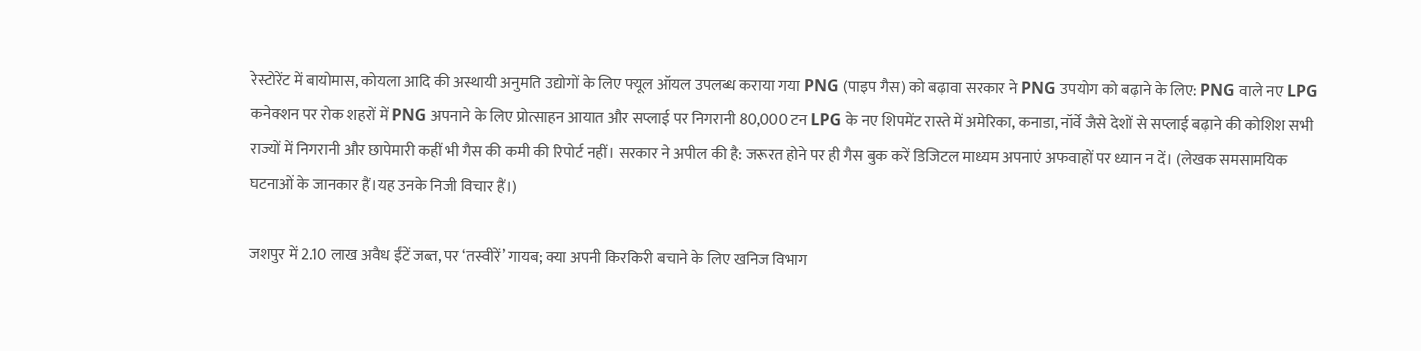रेस्टोरेंट में बायोमास, कोयला आदि की अस्थायी अनुमति उद्योगों के लिए फ्यूल ऑयल उपलब्ध कराया गया PNG (पाइप गैस) को बढ़ावा सरकार ने PNG उपयोग को बढ़ाने के लिए: PNG वाले नए LPG कनेक्शन पर रोक शहरों में PNG अपनाने के लिए प्रोत्साहन आयात और सप्लाई पर निगरानी 80,000 टन LPG के नए शिपमेंट रास्ते में अमेरिका, कनाडा, नॉर्वे जैसे देशों से सप्लाई बढ़ाने की कोशिश सभी राज्यों में निगरानी और छापेमारी कहीं भी गैस की कमी की रिपोर्ट नहीं। सरकार ने अपील की है: जरूरत होने पर ही गैस बुक करें डिजिटल माध्यम अपनाएं अफवाहों पर ध्यान न दें। (लेखक समसामयिक घटनाओं के जानकार हैं।यह उनके निजी विचार हैं।)

जशपुर में 2.10 लाख अवैध ईंटें जब्त, पर ‘तस्वीरें’ गायब; क्या अपनी किरकिरी बचाने के लिए खनिज विभाग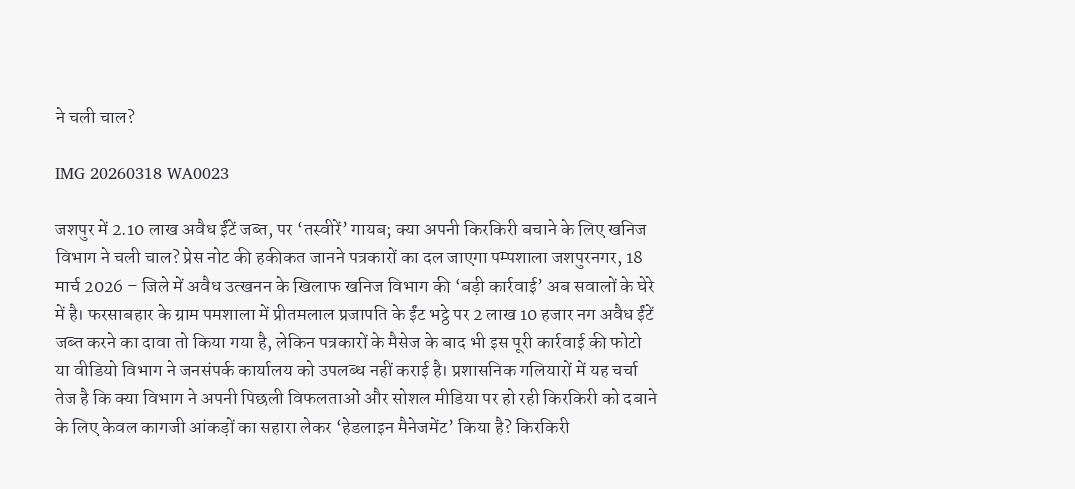ने चली चाल?

IMG 20260318 WA0023

जशपुर में 2.10 लाख अवैध ईंटें जब्त, पर ‘तस्वीरें’ गायब; क्या अपनी किरकिरी बचाने के लिए खनिज विभाग ने चली चाल? प्रेस नोट की हकीकत जानने पत्रकारों का दल जाएगा पम्पशाला जशपुरनगर, 18 मार्च 2026 – जिले में अवैध उत्खनन के खिलाफ खनिज विभाग की ‘बड़ी कार्रवाई’ अब सवालों के घेरे में है। फरसाबहार के ग्राम पमशाला में प्रीतमलाल प्रजापति के ईंट भट्ठे पर 2 लाख 10 हजार नग अवैध ईंटें जब्त करने का दावा तो किया गया है, लेकिन पत्रकारों के मैसेज के बाद भी इस पूरी कार्रवाई की फोटो या वीडियो विभाग ने जनसंपर्क कार्यालय को उपलब्ध नहीं कराई है। प्रशासनिक गलियारों में यह चर्चा तेज है कि क्या विभाग ने अपनी पिछली विफलताओं और सोशल मीडिया पर हो रही किरकिरी को दबाने के लिए केवल कागजी आंकड़ों का सहारा लेकर ‘हेडलाइन मैनेजमेंट’ किया है? किरकिरी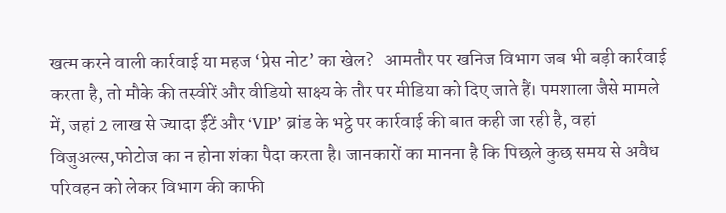खत्म करने वाली कार्रवाई या महज ‘प्रेस नोट’ का खेल?   आमतौर पर खनिज विभाग जब भी बड़ी कार्रवाई करता है, तो मौके की तस्वीरें और वीडियो साक्ष्य के तौर पर मीडिया को दिए जाते हैं। पमशाला जैसे मामले में, जहां 2 लाख से ज्यादा ईंटें और ‘VIP’ ब्रांड के भट्ठे पर कार्रवाई की बात कही जा रही है, वहां विजुअल्स,फोटोज का न होना शंका पैदा करता है। जानकारों का मानना है कि पिछले कुछ समय से अवैध परिवहन को लेकर विभाग की काफी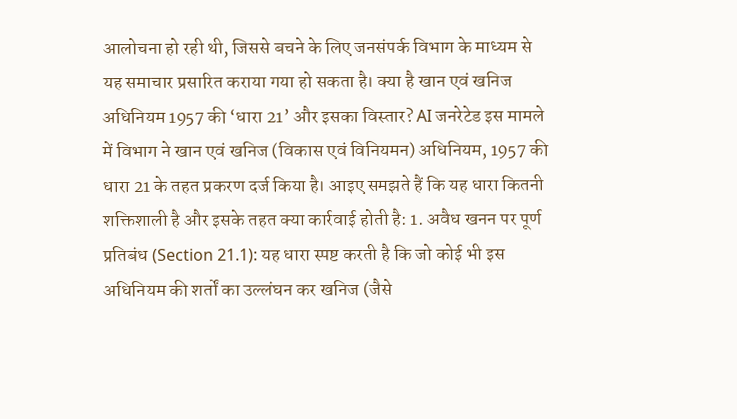आलोचना हो रही थी, जिससे बचने के लिए जनसंपर्क विभाग के माध्यम से यह समाचार प्रसारित कराया गया हो सकता है। क्या है खान एवं खनिज अधिनियम 1957 की ‘धारा 21’ और इसका विस्तार? AI जनरेटेड इस मामले में विभाग ने खान एवं खनिज (विकास एवं विनियमन) अधिनियम, 1957 की धारा 21 के तहत प्रकरण दर्ज किया है। आइए समझते हैं कि यह धारा कितनी शक्तिशाली है और इसके तहत क्या कार्रवाई होती है: 1. अवैध खनन पर पूर्ण प्रतिबंध (Section 21.1): यह धारा स्पष्ट करती है कि जो कोई भी इस अधिनियम की शर्तों का उल्लंघन कर खनिज (जैसे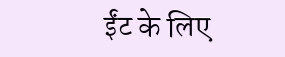ईंट के लिए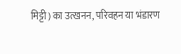मिट्टी) का उत्खनन, परिवहन या भंडारण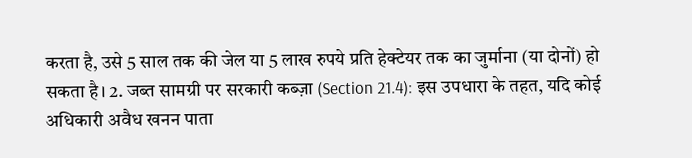करता है, उसे 5 साल तक की जेल या 5 लाख रुपये प्रति हेक्टेयर तक का जुर्माना (या दोनों) हो सकता है। 2. जब्त सामग्री पर सरकारी कब्ज़ा (Section 21.4): इस उपधारा के तहत, यदि कोई अधिकारी अवैध खनन पाता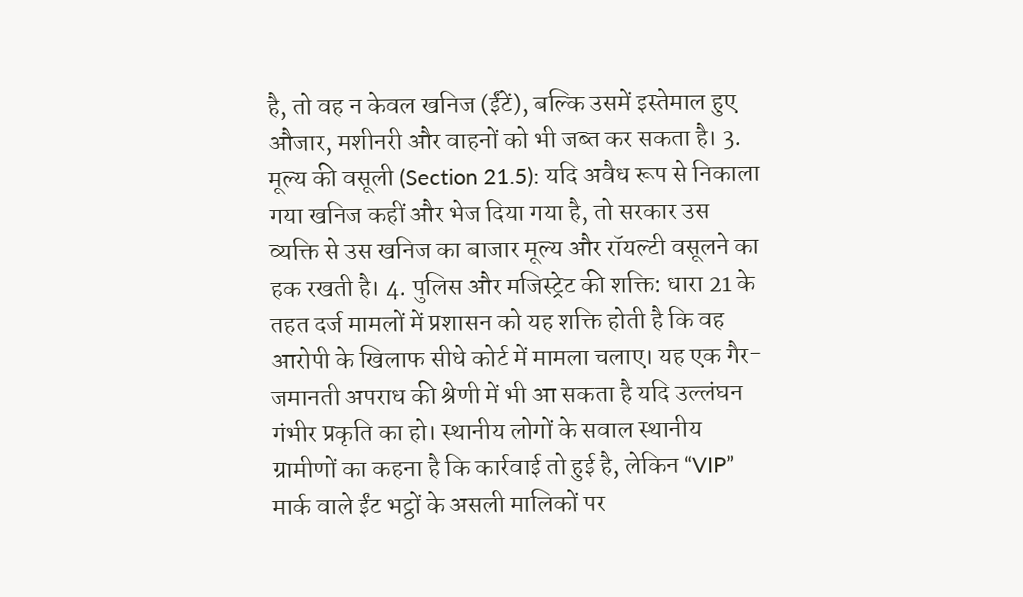है, तो वह न केवल खनिज (ईंटें), बल्कि उसमें इस्तेमाल हुए औजार, मशीनरी और वाहनों को भी जब्त कर सकता है। 3. मूल्य की वसूली (Section 21.5): यदि अवैध रूप से निकाला गया खनिज कहीं और भेज दिया गया है, तो सरकार उस व्यक्ति से उस खनिज का बाजार मूल्य और रॉयल्टी वसूलने का हक रखती है। 4. पुलिस और मजिस्ट्रेट की शक्ति: धारा 21 के तहत दर्ज मामलों में प्रशासन को यह शक्ति होती है कि वह आरोपी के खिलाफ सीधे कोर्ट में मामला चलाए। यह एक गैर-जमानती अपराध की श्रेणी में भी आ सकता है यदि उल्लंघन गंभीर प्रकृति का हो। स्थानीय लोगों के सवाल स्थानीय ग्रामीणों का कहना है कि कार्रवाई तो हुई है, लेकिन “VIP” मार्क वाले ईंट भट्ठों के असली मालिकों पर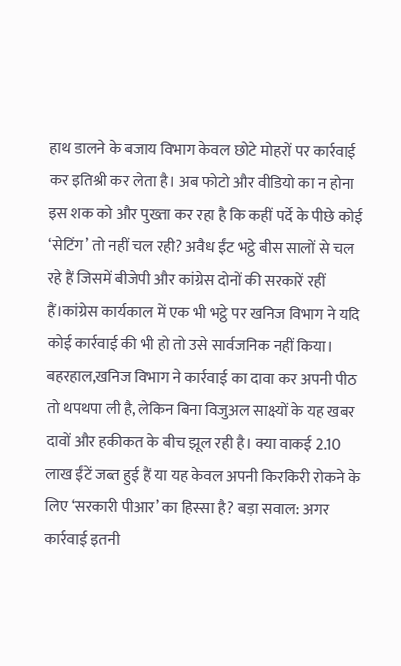हाथ डालने के बजाय विभाग केवल छोटे मोहरों पर कार्रवाई कर इतिश्री कर लेता है। अब फोटो और वीडियो का न होना इस शक को और पुख्ता कर रहा है कि कहीं पर्दे के पीछे कोई ‘सेटिंग’ तो नहीं चल रही? अवैध ईंट भट्ठे बीस सालों से चल रहे हैं जिसमें बीजेपी और कांग्रेस दोनों की सरकारें रहीं हैं।कांग्रेस कार्यकाल में एक भी भट्ठे पर खनिज विभाग ने यदि कोई कार्रवाई की भी हो तो उसे सार्वजनिक नहीं किया। बहरहाल,खनिज विभाग ने कार्रवाई का दावा कर अपनी पीठ तो थपथपा ली है, लेकिन बिना विजुअल साक्ष्यों के यह खबर दावों और हकीकत के बीच झूल रही है। क्या वाकई 2.10 लाख ईंटें जब्त हुई हैं या यह केवल अपनी किरकिरी रोकने के लिए ‘सरकारी पीआर’ का हिस्सा है? बड़ा सवाल: अगर कार्रवाई इतनी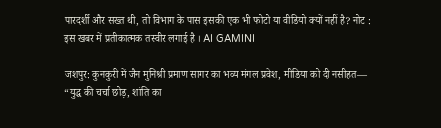पारदर्शी और सख्त थी, तो विभाग के पास इसकी एक भी फोटो या वीडियो क्यों नहीं है? नोट : इस खबर में प्रतीकात्मक तस्वीर लगाई है । AI GAMINI

जशपुर: कुनकुरी में जैन मुनिश्री प्रमाण सागर का भव्य मंगल प्रवेश, मीडिया को दी नसीहत— “युद्ध की चर्चा छोड़, शांति का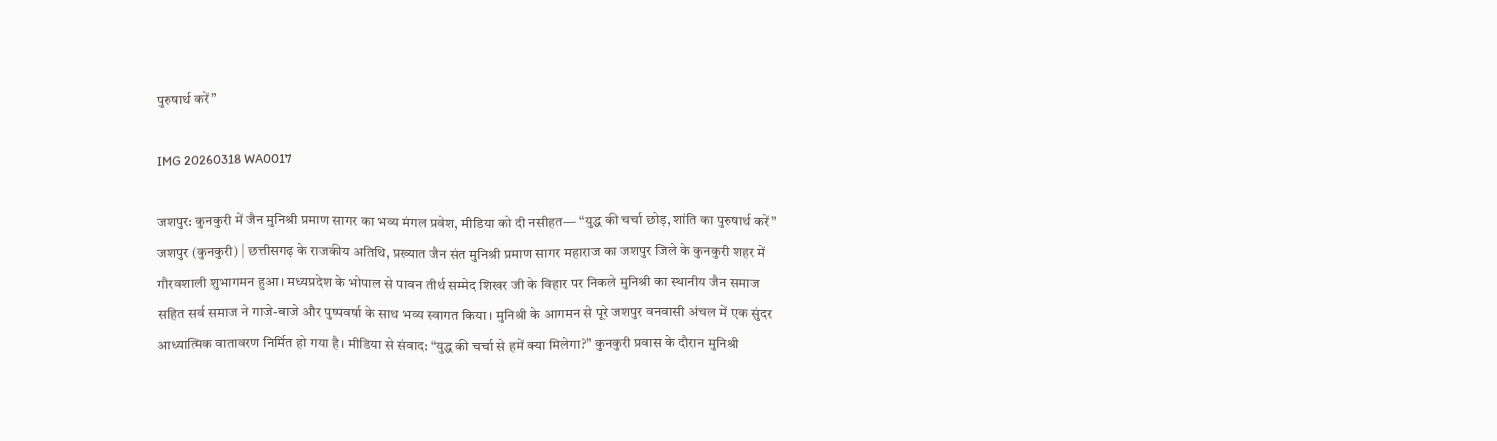पुरुषार्थ करें”

IMG 20260318 WA0017

जशपुर: कुनकुरी में जैन मुनिश्री प्रमाण सागर का भव्य मंगल प्रवेश, मीडिया को दी नसीहत— “युद्ध की चर्चा छोड़, शांति का पुरुषार्थ करें” जशपुर (कुनकुरी) | छत्तीसगढ़ के राजकीय अतिथि, प्रख्यात जैन संत मुनिश्री प्रमाण सागर महाराज का जशपुर जिले के कुनकुरी शहर में गौरवशाली शुभागमन हुआ। मध्यप्रदेश के भोपाल से पावन तीर्थ सम्मेद शिखर जी के विहार पर निकले मुनिश्री का स्थानीय जैन समाज सहित सर्व समाज ने गाजे-बाजे और पुष्पवर्षा के साथ भव्य स्वागत किया। मुनिश्री के आगमन से पूरे जशपुर वनवासी अंचल में एक सुंदर आध्यात्मिक वातावरण निर्मित हो गया है। मीडिया से संवाद: “युद्ध की चर्चा से हमें क्या मिलेगा?” कुनकुरी प्रवास के दौरान मुनिश्री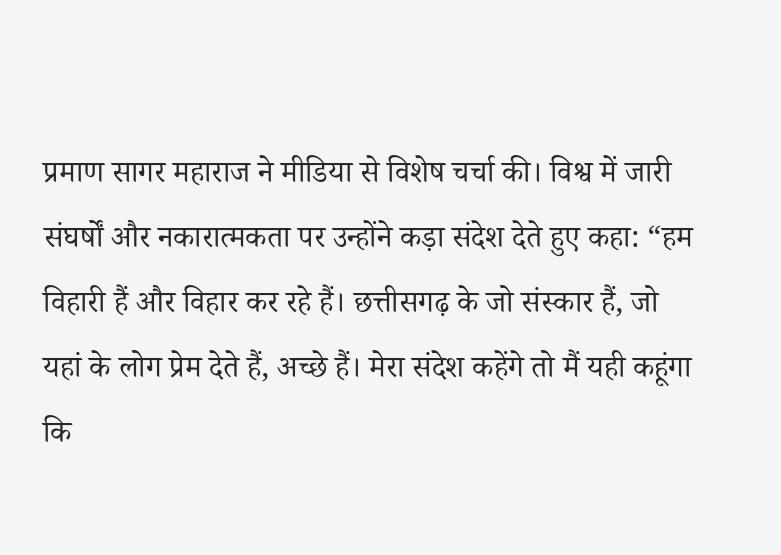प्रमाण सागर महाराज ने मीडिया से विशेष चर्चा की। विश्व में जारी संघर्षों और नकारात्मकता पर उन्होंने कड़ा संदेश देते हुए कहा: “हम विहारी हैं और विहार कर रहे हैं। छत्तीसगढ़ के जो संस्कार हैं, जो यहां के लोग प्रेम देते हैं, अच्छे हैं। मेरा संदेश कहेंगे तो मैं यही कहूंगा कि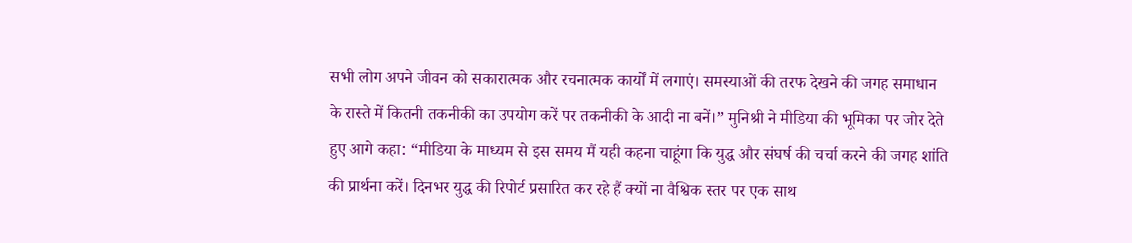सभी लोग अपने जीवन को सकारात्मक और रचनात्मक कार्यों में लगाएं। समस्याओं की तरफ देखने की जगह समाधान के रास्ते में कितनी तकनीकी का उपयोग करें पर तकनीकी के आदी ना बनें।” मुनिश्री ने मीडिया की भूमिका पर जोर देते हुए आगे कहा: “मीडिया के माध्यम से इस समय मैं यही कहना चाहूंगा कि युद्ध और संघर्ष की चर्चा करने की जगह शांति की प्रार्थना करें। दिनभर युद्ध की रिपोर्ट प्रसारित कर रहे हैं क्यों ना वैश्विक स्तर पर एक साथ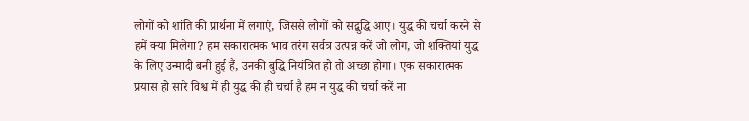लोगों को शांति की प्रार्थना में लगाएं, जिससे लोगों को सद्बुद्धि आए। युद्ध की चर्चा करने से हमें क्या मिलेगा? हम सकारात्मक भाव तरंग सर्वत्र उत्पन्न करें जो लोग, जो शक्तियां युद्ध के लिए उन्मादी बनी हुई हैं, उनकी बुद्धि नियंत्रित हो तो अच्छा होगा। एक सकारात्मक प्रयास हो सारे विश्व में ही युद्ध की ही चर्चा है हम न युद्ध की चर्चा करें ना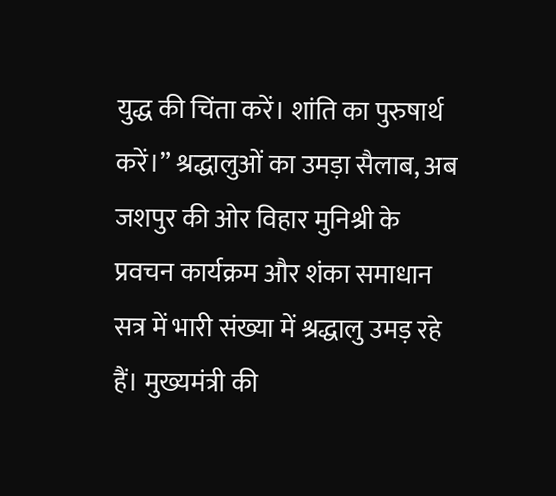युद्ध की चिंता करें। शांति का पुरुषार्थ करें।” श्रद्धालुओं का उमड़ा सैलाब, अब जशपुर की ओर विहार मुनिश्री के प्रवचन कार्यक्रम और शंका समाधान सत्र में भारी संख्या में श्रद्धालु उमड़ रहे हैं। मुख्यमंत्री की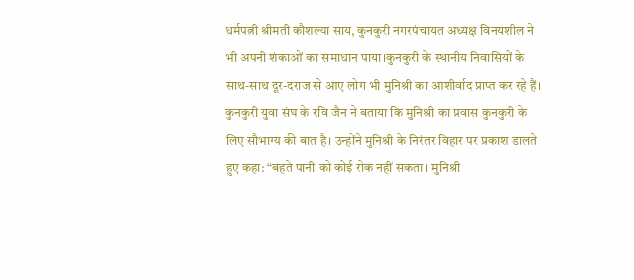धर्मपत्नी श्रीमती कौशल्या साय, कुनकुरी नगरपंचायत अध्यक्ष विनयशील ने भी अपनी शंकाओं का समाधान पाया।कुनकुरी के स्थानीय निवासियों के साथ-साथ दूर-दराज से आए लोग भी मुनिश्री का आशीर्वाद प्राप्त कर रहे हैं। कुनकुरी युवा संघ के रवि जैन ने बताया कि मुनिश्री का प्रवास कुनकुरी के लिए सौभाग्य की बात है। उन्होंने मुनिश्री के निरंतर विहार पर प्रकाश डालते हुए कहा: “बहते पानी को कोई रोक नहीं सकता। मुनिश्री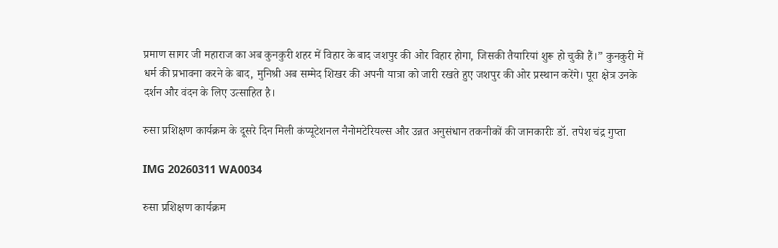प्रमाण सागर जी महाराज का अब कुनकुरी शहर में विहार के बाद जशपुर की ओर विहार होगा, जिसकी तैयारियां शुरू हो चुकी हैं।” कुनकुरी में धर्म की प्रभावना करने के बाद, मुनिश्री अब सम्मेद शिखर की अपनी यात्रा को जारी रखते हुए जशपुर की ओर प्रस्थान करेंगे। पूरा क्षेत्र उनके दर्शन और वंदन के लिए उत्साहित है।

रुसा प्रशिक्षण कार्यक्रम के दूसरे दिन मिली कंप्यूटेशनल नैनोमटेरियल्स और उन्नत अनुसंधान तकनीकों की जानकारीः डॉ. तपेश चंद्र गुप्ता

IMG 20260311 WA0034

रुसा प्रशिक्षण कार्यक्रम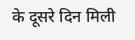के दूसरे दिन मिली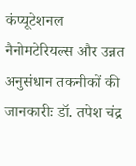कंप्यूटेशनल नैनोमटेरियल्स और उन्नत अनुसंधान तकनीकों की जानकारीः डॉ. तपेश चंद्र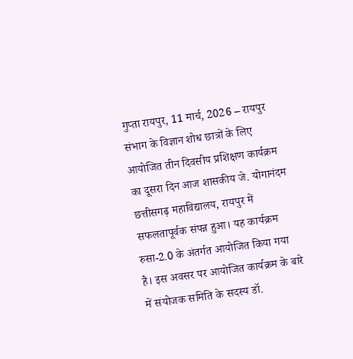गुप्ता रायपुर, 11 मार्च, 2026 – रायपुर संभाग के विज्ञान शोध छात्रों के लिए आयोजित तीन दिवसीय प्रशिक्षण कार्यक्रम का दूसरा दिन आज शासकीय जे. योगानंदम छत्तीसगढ़ महाविद्यालय, रायपुर में सफलतापूर्वक संपन्न हुआ। यह कार्यक्रम रुसा-2.0 के अंतर्गत आयोजित किया गया है। इस अवसर पर आयोजित कार्यक्रम के बारे में संयोजक समिति के सदस्य डॉ.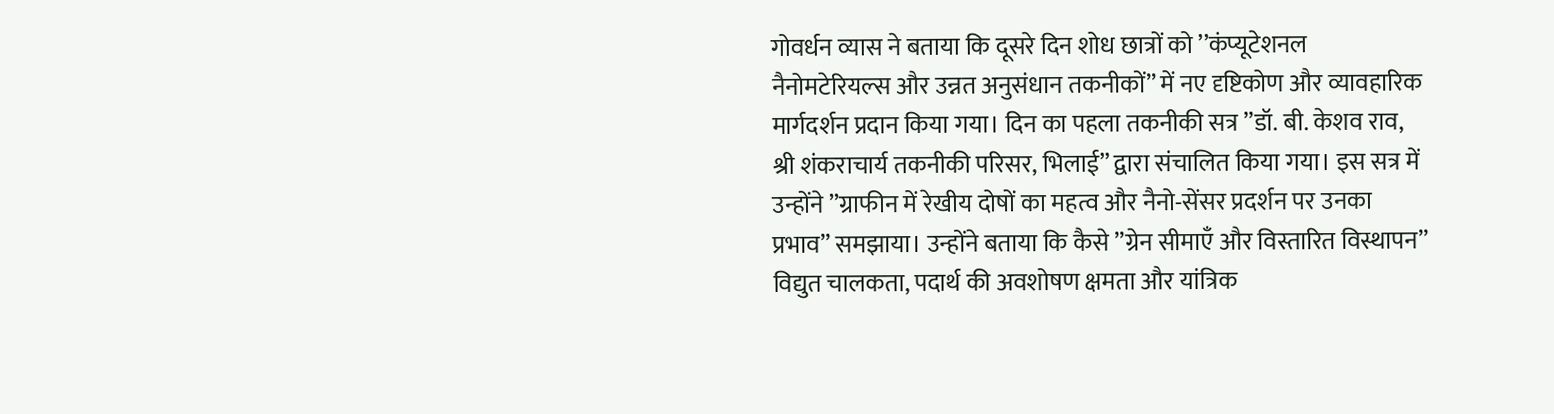गोवर्धन व्यास ने बताया कि दूसरे दिन शोध छात्रों को ’’कंप्यूटेशनल नैनोमटेरियल्स और उन्नत अनुसंधान तकनीकों’’ में नए दृष्टिकोण और व्यावहारिक मार्गदर्शन प्रदान किया गया। दिन का पहला तकनीकी सत्र ’’डॉ. बी. केशव राव, श्री शंकराचार्य तकनीकी परिसर, भिलाई’’ द्वारा संचालित किया गया। इस सत्र में उन्होंने ’’ग्राफीन में रेखीय दोषों का महत्व और नैनो-सेंसर प्रदर्शन पर उनका प्रभाव’’ समझाया। उन्होंने बताया कि कैसे ’’ग्रेन सीमाएँ और विस्तारित विस्थापन’’ विद्युत चालकता, पदार्थ की अवशोषण क्षमता और यांत्रिक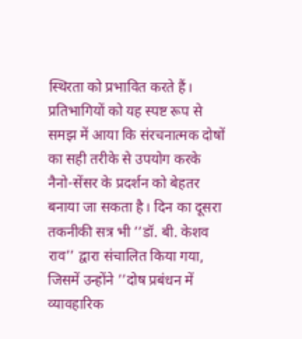स्थिरता को प्रभावित करते हैं। प्रतिभागियों को यह स्पष्ट रूप से समझ में आया कि संरचनात्मक दोषों का सही तरीके से उपयोग करके नैनो-सेंसर के प्रदर्शन को बेहतर बनाया जा सकता है। दिन का दूसरा तकनीकी सत्र भी ’’डॉ. बी. केशव राव’’ द्वारा संचालित किया गया, जिसमें उन्होंने ’’दोष प्रबंधन में व्यावहारिक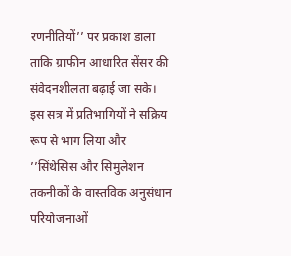रणनीतियों’’ पर प्रकाश डाला ताकि ग्राफीन आधारित सेंसर की संवेदनशीलता बढ़ाई जा सके। इस सत्र में प्रतिभागियों ने सक्रिय रूप से भाग लिया और ’’सिंथेसिस और सिमुलेशन तकनीकों के वास्तविक अनुसंधान परियोजनाओं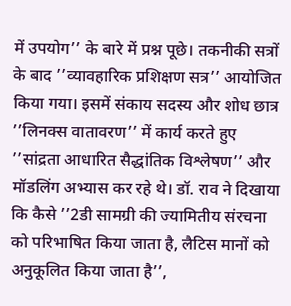में उपयोग’’ के बारे में प्रश्न पूछे। तकनीकी सत्रों के बाद ’’व्यावहारिक प्रशिक्षण सत्र’’ आयोजित किया गया। इसमें संकाय सदस्य और शोध छात्र ’’लिनक्स वातावरण’’ में कार्य करते हुए ’’सांद्रता आधारित सैद्धांतिक विश्लेषण’’ और मॉडलिंग अभ्यास कर रहे थे। डॉ. राव ने दिखाया कि कैसे ’’2डी सामग्री की ज्यामितीय संरचना को परिभाषित किया जाता है, लैटिस मानों को अनुकूलित किया जाता है’’,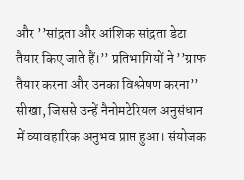और ’’सांद्रता और आंशिक सांद्रता डेटा तैयार किए जाते हैं।’’ प्रतिभागियों ने ’’ग्राफ तैयार करना और उनका विश्लेषण करना’’ सीखा, जिससे उन्हें नैनोमटेरियल अनुसंधान में व्यावहारिक अनुभव प्राप्त हुआ। संयोजक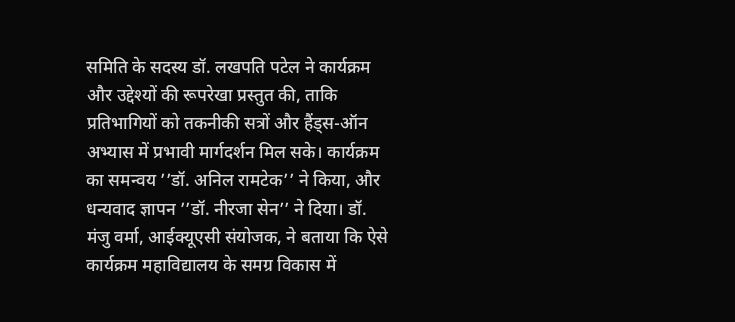समिति के सदस्य डॉ. लखपति पटेल ने कार्यक्रम और उद्देश्यों की रूपरेखा प्रस्तुत की, ताकि प्रतिभागियों को तकनीकी सत्रों और हैंड्स-ऑन अभ्यास में प्रभावी मार्गदर्शन मिल सके। कार्यक्रम का समन्वय ’’डॉ. अनिल रामटेक’’ ने किया, और धन्यवाद ज्ञापन ’’डॉ. नीरजा सेन’’ ने दिया। डॉ. मंजु वर्मा, आईक्यूएसी संयोजक, ने बताया कि ऐसे कार्यक्रम महाविद्यालय के समग्र विकास में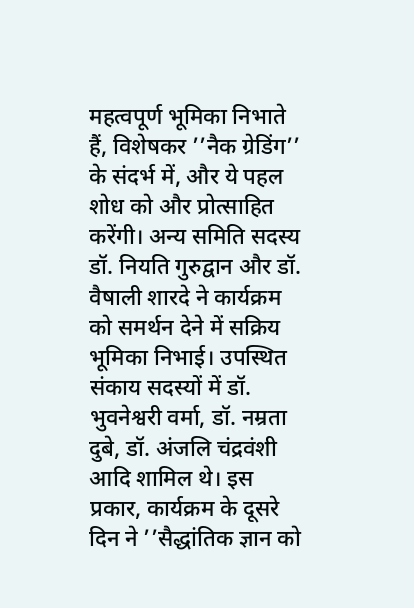महत्वपूर्ण भूमिका निभाते हैं, विशेषकर ’’नैक ग्रेडिंग’’ के संदर्भ में, और ये पहल शोध को और प्रोत्साहित करेंगी। अन्य समिति सदस्य डॉ. नियति गुरुद्वान और डॉ. वैषाली शारदे ने कार्यक्रम को समर्थन देने में सक्रिय भूमिका निभाई। उपस्थित संकाय सदस्यों में डॉ. भुवनेश्वरी वर्मा, डॉ. नम्रता दुबे, डॉ. अंजलि चंद्रवंशी आदि शामिल थे। इस प्रकार, कार्यक्रम के दूसरे दिन ने ’’सैद्धांतिक ज्ञान को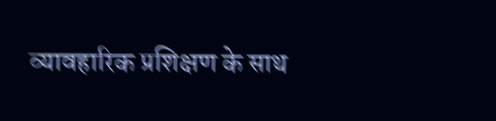व्यावहारिक प्रशिक्षण के साथ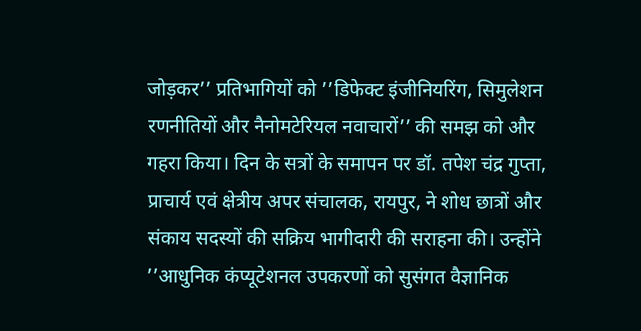जोड़कर’’ प्रतिभागियों को ’’डिफेक्ट इंजीनियरिंग, सिमुलेशन रणनीतियों और नैनोमटेरियल नवाचारों’’ की समझ को और गहरा किया। दिन के सत्रों के समापन पर डॉ. तपेश चंद्र गुप्ता, प्राचार्य एवं क्षेत्रीय अपर संचालक, रायपुर, ने शोध छात्रों और संकाय सदस्यों की सक्रिय भागीदारी की सराहना की। उन्होंने ’’आधुनिक कंप्यूटेशनल उपकरणों को सुसंगत वैज्ञानिक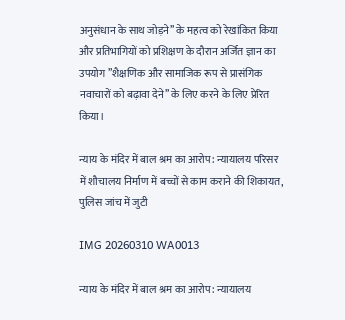अनुसंधान के साथ जोड़ने’’ के महत्व को रेखांकित किया और प्रतिभागियों को प्रशिक्षण के दौरान अर्जित ज्ञान का उपयोग ’’शैक्षणिक और सामाजिक रूप से प्रासंगिक नवाचारों को बढ़ावा देने’’ के लिए करने के लिए प्रेरित किया।

न्याय के मंदिर में बाल श्रम का आरोप: न्यायालय परिसर में शौचालय निर्माण में बच्चों से काम कराने की शिकायत, पुलिस जांच में जुटी

IMG 20260310 WA0013

न्याय के मंदिर में बाल श्रम का आरोप: न्यायालय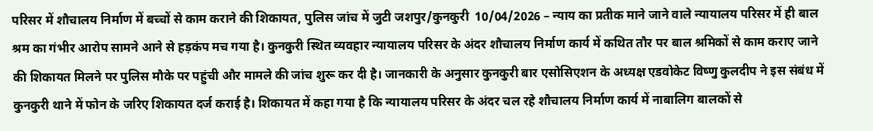परिसर में शौचालय निर्माण में बच्चों से काम कराने की शिकायत, पुलिस जांच में जुटी जशपुर/कुनकुरी  10/04/2026 – न्याय का प्रतीक माने जाने वाले न्यायालय परिसर में ही बाल श्रम का गंभीर आरोप सामने आने से हड़कंप मच गया है। कुनकुरी स्थित व्यवहार न्यायालय परिसर के अंदर शौचालय निर्माण कार्य में कथित तौर पर बाल श्रमिकों से काम कराए जाने की शिकायत मिलने पर पुलिस मौके पर पहुंची और मामले की जांच शुरू कर दी है। जानकारी के अनुसार कुनकुरी बार एसोसिएशन के अध्यक्ष एडवोकेट विष्णु कुलदीप ने इस संबंध में कुनकुरी थाने में फोन के जरिए शिकायत दर्ज कराई है। शिकायत में कहा गया है कि न्यायालय परिसर के अंदर चल रहे शौचालय निर्माण कार्य में नाबालिग बालकों से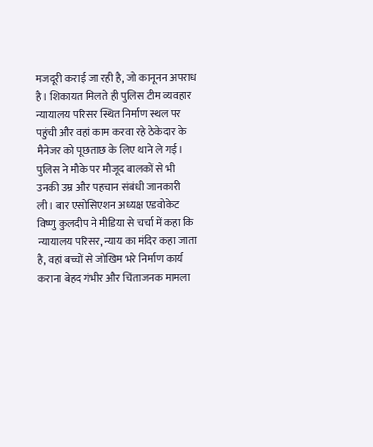मजदूरी कराई जा रही है, जो कानूनन अपराध है। शिकायत मिलते ही पुलिस टीम व्यवहार न्यायालय परिसर स्थित निर्माण स्थल पर पहुंची और वहां काम करवा रहे ठेकेदार के मैनेजर को पूछताछ के लिए थाने ले गई। पुलिस ने मौके पर मौजूद बालकों से भी उनकी उम्र और पहचान संबंधी जानकारी ली। बार एसोसिएशन अध्यक्ष एडवोकेट विष्णु कुलदीप ने मीडिया से चर्चा में कहा कि न्यायालय परिसर, न्याय का मंदिर कहा जाता है, वहां बच्चों से जोखिम भरे निर्माण कार्य कराना बेहद गंभीर और चिंताजनक मामला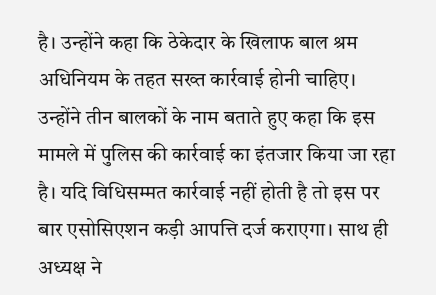है। उन्होंने कहा कि ठेकेदार के खिलाफ बाल श्रम अधिनियम के तहत सख्त कार्रवाई होनी चाहिए। उन्होंने तीन बालकों के नाम बताते हुए कहा कि इस मामले में पुलिस की कार्रवाई का इंतजार किया जा रहा है। यदि विधिसम्मत कार्रवाई नहीं होती है तो इस पर बार एसोसिएशन कड़ी आपत्ति दर्ज कराएगा। साथ ही अध्यक्ष ने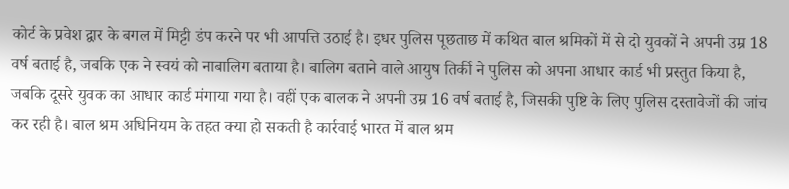कोर्ट के प्रवेश द्वार के बगल में मिट्टी डंप करने पर भी आपत्ति उठाई है। इधर पुलिस पूछताछ में कथित बाल श्रमिकों में से दो युवकों ने अपनी उम्र 18 वर्ष बताई है, जबकि एक ने स्वयं को नाबालिग बताया है। बालिग बताने वाले आयुष तिर्की ने पुलिस को अपना आधार कार्ड भी प्रस्तुत किया है, जबकि दूसरे युवक का आधार कार्ड मंगाया गया है। वहीं एक बालक ने अपनी उम्र 16 वर्ष बताई है, जिसकी पुष्टि के लिए पुलिस दस्तावेजों की जांच कर रही है। बाल श्रम अधिनियम के तहत क्या हो सकती है कार्रवाई भारत में बाल श्रम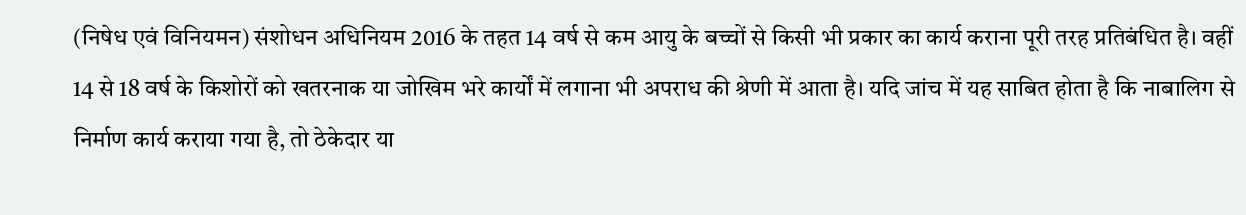(निषेध एवं विनियमन) संशोधन अधिनियम 2016 के तहत 14 वर्ष से कम आयु के बच्चों से किसी भी प्रकार का कार्य कराना पूरी तरह प्रतिबंधित है। वहीं 14 से 18 वर्ष के किशोरों को खतरनाक या जोखिम भरे कार्यों में लगाना भी अपराध की श्रेणी में आता है। यदि जांच में यह साबित होता है कि नाबालिग से निर्माण कार्य कराया गया है, तो ठेकेदार या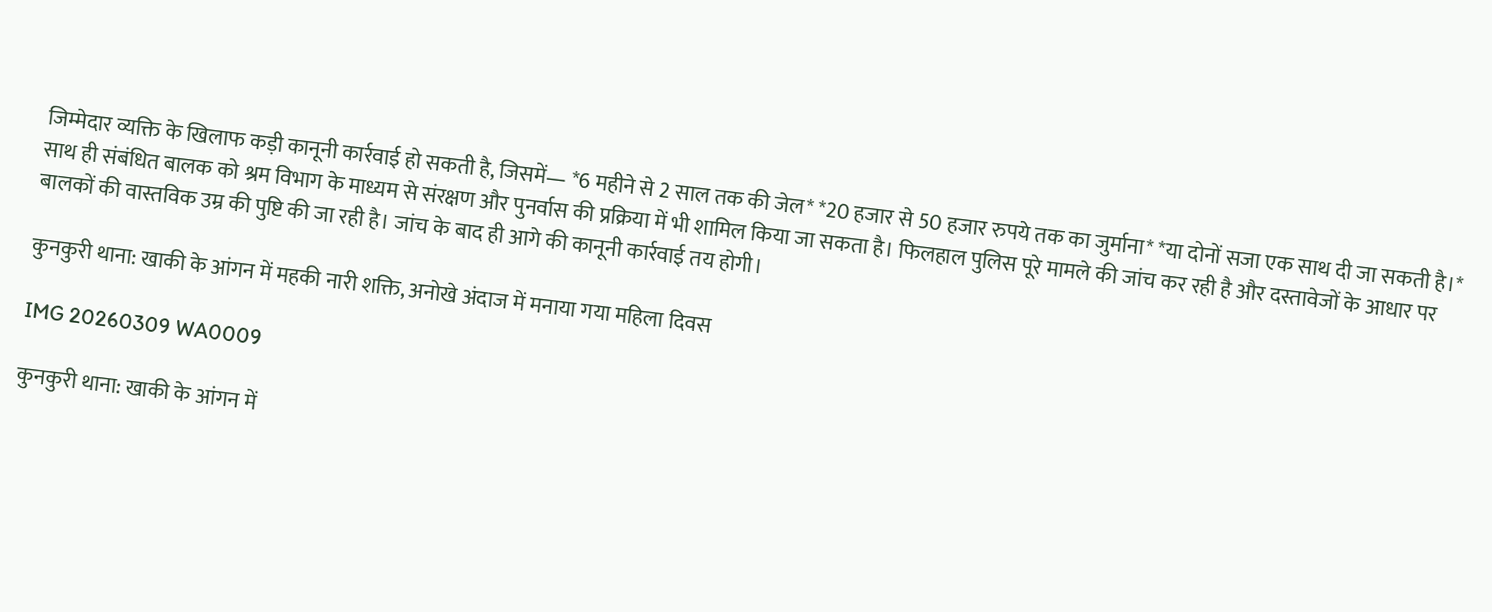जिम्मेदार व्यक्ति के खिलाफ कड़ी कानूनी कार्रवाई हो सकती है, जिसमें— *6 महीने से 2 साल तक की जेल* *20 हजार से 50 हजार रुपये तक का जुर्माना* *या दोनों सजा एक साथ दी जा सकती है।* साथ ही संबंधित बालक को श्रम विभाग के माध्यम से संरक्षण और पुनर्वास की प्रक्रिया में भी शामिल किया जा सकता है। फिलहाल पुलिस पूरे मामले की जांच कर रही है और दस्तावेजों के आधार पर बालकों की वास्तविक उम्र की पुष्टि की जा रही है। जांच के बाद ही आगे की कानूनी कार्रवाई तय होगी।

कुनकुरी थाना: खाकी के आंगन में महकी नारी शक्ति, अनोखे अंदाज में मनाया गया महिला दिवस

IMG 20260309 WA0009

कुनकुरी थाना: खाकी के आंगन में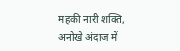महकी नारी शक्ति, अनोखे अंदाज में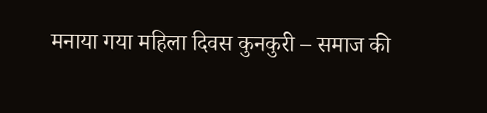मनाया गया महिला दिवस कुनकुरी – समाज की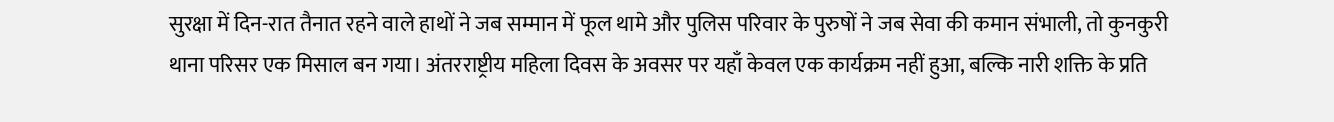सुरक्षा में दिन-रात तैनात रहने वाले हाथों ने जब सम्मान में फूल थामे और पुलिस परिवार के पुरुषों ने जब सेवा की कमान संभाली, तो कुनकुरी थाना परिसर एक मिसाल बन गया। अंतरराष्ट्रीय महिला दिवस के अवसर पर यहाँ केवल एक कार्यक्रम नहीं हुआ, बल्कि नारी शक्ति के प्रति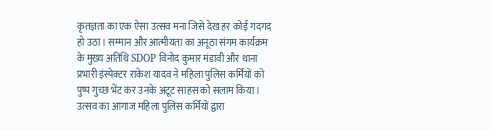कृतज्ञता का एक ऐसा उत्सव मना जिसे देख हर कोई गदगद हो उठा। सम्मान और आत्मीयता का अनूठा संगम कार्यक्रम के मुख्य अतिथि SDOP विनोद कुमार मंडावी और थाना प्रभारी इंस्पेक्टर राकेश यादव ने महिला पुलिस कर्मियों को पुष्प गुच्छ भेंट कर उनके अटूट साहस को सलाम किया। उत्सव का आगाज महिला पुलिस कर्मियों द्वारा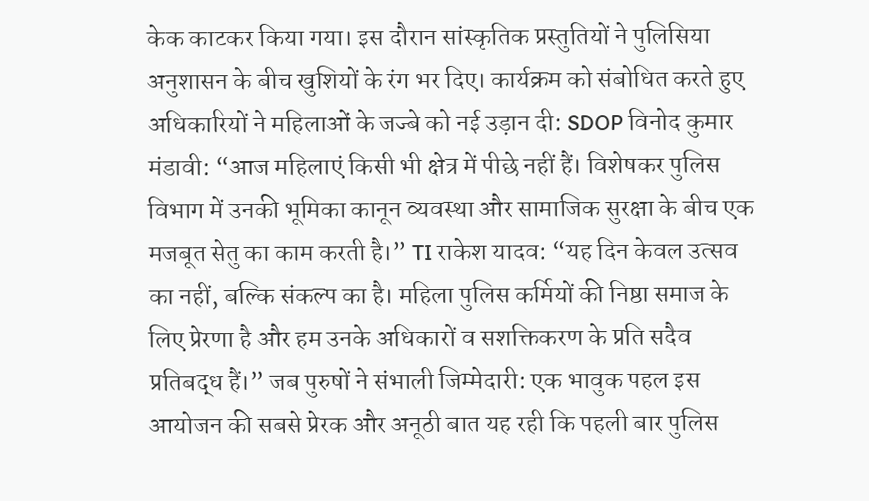केक काटकर किया गया। इस दौरान सांस्कृतिक प्रस्तुतियों ने पुलिसिया अनुशासन के बीच खुशियों के रंग भर दिए। कार्यक्रम को संबोधित करते हुए अधिकारियों ने महिलाओं के जज्बे को नई उड़ान दी: SDOP विनोद कुमार मंडावी: “आज महिलाएं किसी भी क्षेत्र में पीछे नहीं हैं। विशेषकर पुलिस विभाग में उनकी भूमिका कानून व्यवस्था और सामाजिक सुरक्षा के बीच एक मजबूत सेतु का काम करती है।” TI राकेश यादव: “यह दिन केवल उत्सव का नहीं, बल्कि संकल्प का है। महिला पुलिस कर्मियों की निष्ठा समाज के लिए प्रेरणा है और हम उनके अधिकारों व सशक्तिकरण के प्रति सदैव प्रतिबद्ध हैं।” जब पुरुषों ने संभाली जिम्मेदारी: एक भावुक पहल इस आयोजन की सबसे प्रेरक और अनूठी बात यह रही कि पहली बार पुलिस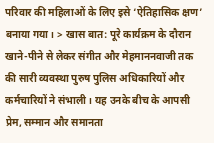परिवार की महिलाओं के लिए इसे ‘ऐतिहासिक क्षण’ बनाया गया। > खास बात: पूरे कार्यक्रम के दौरान खाने-पीने से लेकर संगीत और मेहमाननवाजी तक की सारी व्यवस्था पुरुष पुलिस अधिकारियों और कर्मचारियों ने संभाली। यह उनके बीच के आपसी प्रेम, सम्मान और समानता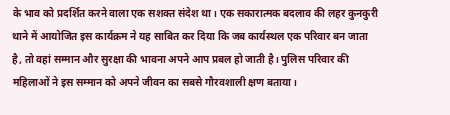के भाव को प्रदर्शित करने वाला एक सशक्त संदेश था। एक सकारात्मक बदलाव की लहर कुनकुरी थाने में आयोजित इस कार्यक्रम ने यह साबित कर दिया कि जब कार्यस्थल एक परिवार बन जाता है, तो वहां सम्मान और सुरक्षा की भावना अपने आप प्रबल हो जाती है। पुलिस परिवार की महिलाओं ने इस सम्मान को अपने जीवन का सबसे गौरवशाली क्षण बताया।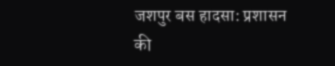जशपुर बस हादसा: प्रशासन की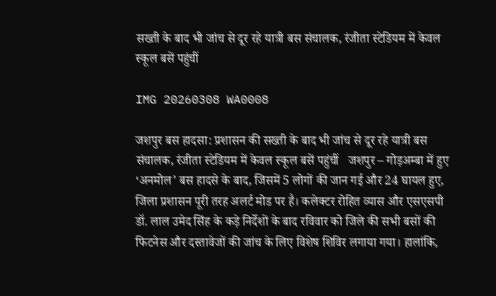सख्ती के बाद भी जांच से दूर रहे यात्री बस संचालक, रंजीता स्टेडियम में केवल स्कूल बसें पहुंचीं

IMG 20260308 WA0008

जशपुर बस हादसा: प्रशासन की सख्ती के बाद भी जांच से दूर रहे यात्री बस संचालक, रंजीता स्टेडियम में केवल स्कूल बसें पहुंचीं   जशपुर – गोड़अम्बा में हुए  ‘अनमोल’ बस हादसे के बाद, जिसमें 5 लोगों की जान गई और 24 घायल हुए, जिला प्रशासन पूरी तरह अलर्ट मोड पर है। कलेक्टर रोहित व्यास और एसएसपी डॉ. लाल उमेद सिंह के कड़े निर्देशों के बाद रविवार को जिले की सभी बसों की फिटनेस और दस्तावेजों की जांच के लिए विशेष शिविर लगाया गया। हालांकि,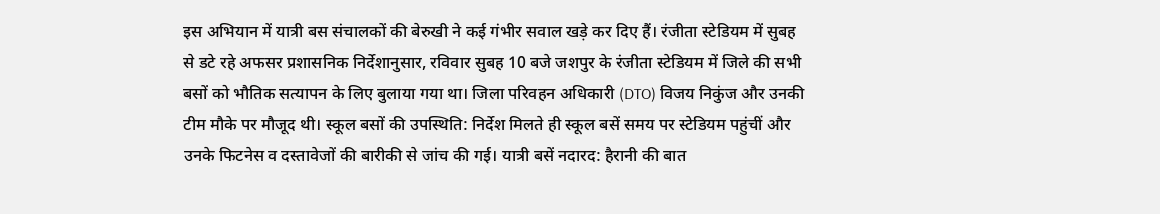इस अभियान में यात्री बस संचालकों की बेरुखी ने कई गंभीर सवाल खड़े कर दिए हैं। रंजीता स्टेडियम में सुबह से डटे रहे अफसर प्रशासनिक निर्देशानुसार, रविवार सुबह 10 बजे जशपुर के रंजीता स्टेडियम में जिले की सभी बसों को भौतिक सत्यापन के लिए बुलाया गया था। जिला परिवहन अधिकारी (DTO) विजय निकुंज और उनकी टीम मौके पर मौजूद थी। स्कूल बसों की उपस्थिति: निर्देश मिलते ही स्कूल बसें समय पर स्टेडियम पहुंचीं और उनके फिटनेस व दस्तावेजों की बारीकी से जांच की गई। यात्री बसें नदारद: हैरानी की बात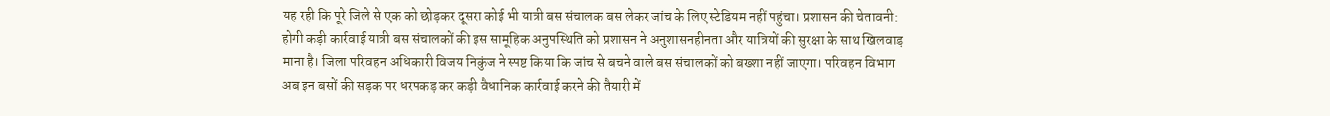यह रही कि पूरे जिले से एक को छोड़कर दूसरा कोई भी यात्री बस संचालक बस लेकर जांच के लिए स्टेडियम नहीं पहुंचा। प्रशासन की चेतावनी: होगी कड़ी कार्रवाई यात्री बस संचालकों की इस सामूहिक अनुपस्थिति को प्रशासन ने अनुशासनहीनता और यात्रियों की सुरक्षा के साथ खिलवाड़ माना है। जिला परिवहन अधिकारी विजय निकुंज ने स्पष्ट किया कि जांच से बचने वाले बस संचालकों को बख्शा नहीं जाएगा। परिवहन विभाग अब इन बसों की सड़क पर धरपकड़ कर कड़ी वैधानिक कार्रवाई करने की तैयारी में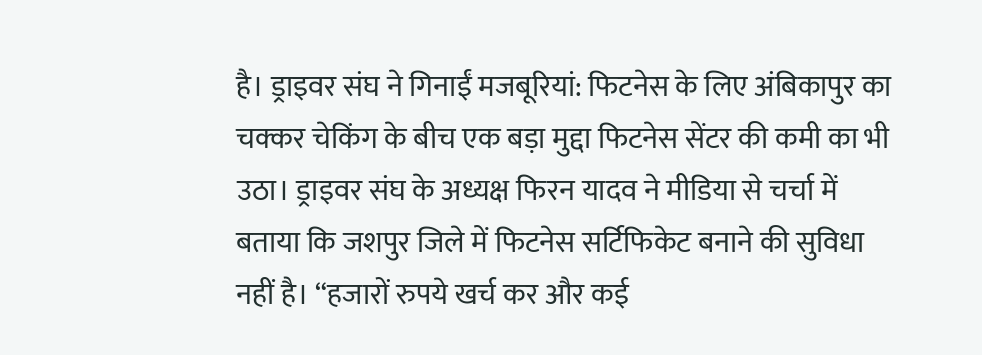है। ड्राइवर संघ ने गिनाईं मजबूरियां: फिटनेस के लिए अंबिकापुर का चक्कर चेकिंग के बीच एक बड़ा मुद्दा फिटनेस सेंटर की कमी का भी उठा। ड्राइवर संघ के अध्यक्ष फिरन यादव ने मीडिया से चर्चा में बताया कि जशपुर जिले में फिटनेस सर्टिफिकेट बनाने की सुविधा नहीं है। “हजारों रुपये खर्च कर और कई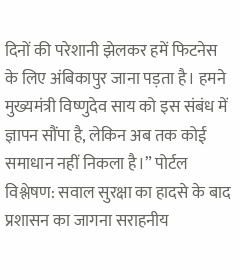दिनों की परेशानी झेलकर हमें फिटनेस के लिए अंबिकापुर जाना पड़ता है। हमने मुख्यमंत्री विष्णुदेव साय को इस संबंध में ज्ञापन सौंपा है, लेकिन अब तक कोई समाधान नहीं निकला है।” पोर्टल विश्लेषण: सवाल सुरक्षा का हादसे के बाद प्रशासन का जागना सराहनीय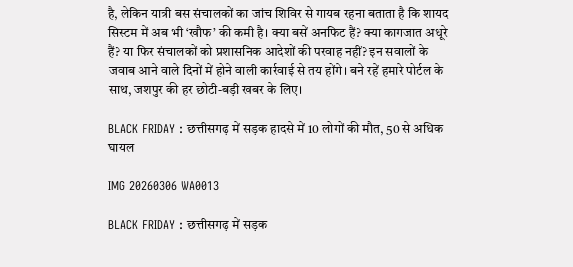है, लेकिन यात्री बस संचालकों का जांच शिविर से गायब रहना बताता है कि शायद सिस्टम में अब भी ‘खौफ’ की कमी है। क्या बसें अनफिट हैं? क्या कागजात अधूरे हैं? या फिर संचालकों को प्रशासनिक आदेशों की परवाह नहीं? इन सवालों के जवाब आने वाले दिनों में होने वाली कार्रवाई से तय होंगे। बने रहें हमारे पोर्टल के साथ, जशपुर की हर छोटी-बड़ी खबर के लिए।

BLACK FRIDAY : छत्तीसगढ़ में सड़क हादसे में 10 लोगों की मौत, 50 से अधिक घायल

IMG 20260306 WA0013

BLACK FRIDAY : छत्तीसगढ़ में सड़क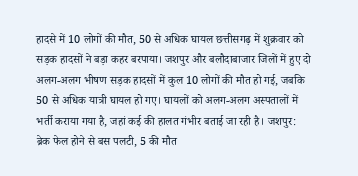हादसे में 10 लोगों की मौत, 50 से अधिक घायल छत्तीसगढ़ में शुक्रवार को सड़क हादसों ने बड़ा कहर बरपाया। जशपुर और बलौदाबाजार जिलों में हुए दो अलग-अलग भीषण सड़क हादसों में कुल 10 लोगों की मौत हो गई, जबकि 50 से अधिक यात्री घायल हो गए। घायलों को अलग-अलग अस्पतालों में भर्ती कराया गया है, जहां कई की हालत गंभीर बताई जा रही है। जशपुर: ब्रेक फेल होने से बस पलटी, 5 की मौत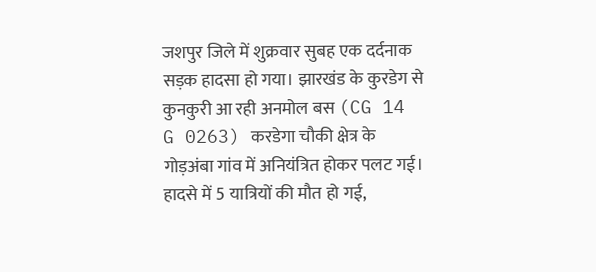जशपुर जिले में शुक्रवार सुबह एक दर्दनाक सड़क हादसा हो गया। झारखंड के कुरडेग से कुनकुरी आ रही अनमोल बस (CG 14 G 0263) करडेगा चौकी क्षेत्र के गोड़अंबा गांव में अनियंत्रित होकर पलट गई। हादसे में 5 यात्रियों की मौत हो गई,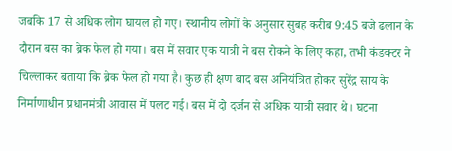जबकि 17 से अधिक लोग घायल हो गए। स्थानीय लोगों के अनुसार सुबह करीब 9:45 बजे ढलान के दौरान बस का ब्रेक फेल हो गया। बस में सवार एक यात्री ने बस रोकने के लिए कहा, तभी कंडक्टर ने चिल्लाकर बताया कि ब्रेक फेल हो गया है। कुछ ही क्षण बाद बस अनियंत्रित होकर सुरेंद्र साय के निर्माणाधीन प्रधानमंत्री आवास में पलट गई। बस में दो दर्जन से अधिक यात्री सवार थे। घटना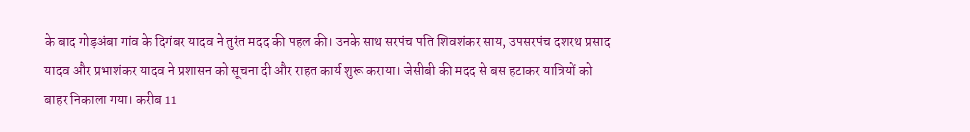के बाद गोड़अंबा गांव के दिगंबर यादव ने तुरंत मदद की पहल की। उनके साथ सरपंच पति शिवशंकर साय, उपसरपंच दशरथ प्रसाद यादव और प्रभाशंकर यादव ने प्रशासन को सूचना दी और राहत कार्य शुरू कराया। जेसीबी की मदद से बस हटाकर यात्रियों को बाहर निकाला गया। करीब 11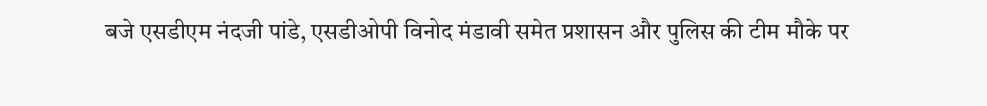बजे एसडीएम नंदजी पांडे, एसडीओपी विनोद मंडावी समेत प्रशासन और पुलिस की टीम मौके पर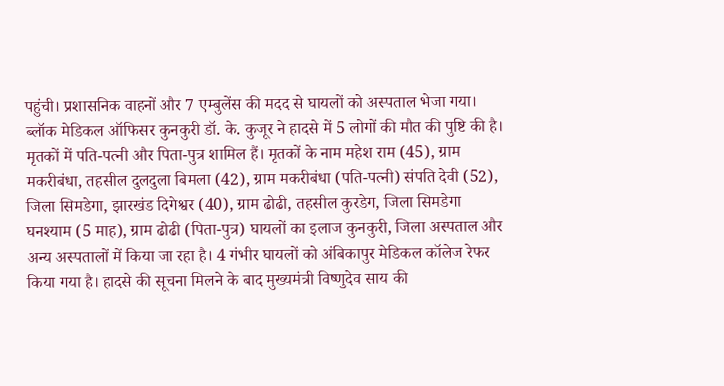पहुंची। प्रशासनिक वाहनों और 7 एम्बुलेंस की मदद से घायलों को अस्पताल भेजा गया। ब्लॉक मेडिकल ऑफिसर कुनकुरी डॉ. के. कुजूर ने हादसे में 5 लोगों की मौत की पुष्टि की है। मृतकों में पति-पत्नी और पिता-पुत्र शामिल हैं। मृतकों के नाम महेश राम (45), ग्राम मकरीबंधा, तहसील दुलदुला बिमला (42), ग्राम मकरीबंधा (पति-पत्नी) संपति देवी (52), जिला सिमडेगा, झारखंड दिगेश्वर (40), ग्राम ढोढी, तहसील कुरडेग, जिला सिमडेगा घनश्याम (5 माह), ग्राम ढोढी (पिता-पुत्र) घायलों का इलाज कुनकुरी, जिला अस्पताल और अन्य अस्पतालों में किया जा रहा है। 4 गंभीर घायलों को अंबिकापुर मेडिकल कॉलेज रेफर किया गया है। हादसे की सूचना मिलने के बाद मुख्यमंत्री विष्णुदेव साय की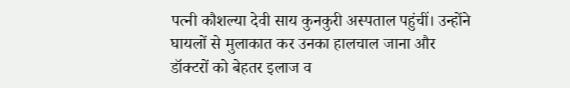पत्नी कौशल्या देवी साय कुनकुरी अस्पताल पहुंचीं। उन्होंने घायलों से मुलाकात कर उनका हालचाल जाना और डॉक्टरों को बेहतर इलाज व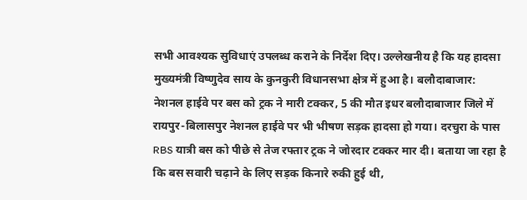सभी आवश्यक सुविधाएं उपलब्ध कराने के निर्देश दिए। उल्लेखनीय है कि यह हादसा मुख्यमंत्री विष्णुदेव साय के कुनकुरी विधानसभा क्षेत्र में हुआ है। बलौदाबाजार: नेशनल हाईवे पर बस को ट्रक ने मारी टक्कर, 5 की मौत इधर बलौदाबाजार जिले में रायपुर-बिलासपुर नेशनल हाईवे पर भी भीषण सड़क हादसा हो गया। दरचुरा के पास RBS यात्री बस को पीछे से तेज रफ्तार ट्रक ने जोरदार टक्कर मार दी। बताया जा रहा है कि बस सवारी चढ़ाने के लिए सड़क किनारे रुकी हुई थी,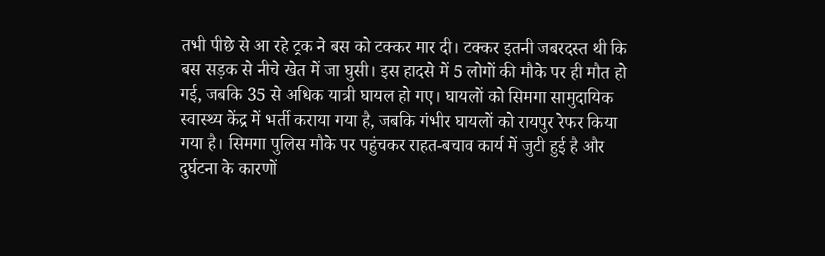तभी पीछे से आ रहे ट्रक ने बस को टक्कर मार दी। टक्कर इतनी जबरदस्त थी कि बस सड़क से नीचे खेत में जा घुसी। इस हादसे में 5 लोगों की मौके पर ही मौत हो गई, जबकि 35 से अधिक यात्री घायल हो गए। घायलों को सिमगा सामुदायिक स्वास्थ्य केंद्र में भर्ती कराया गया है, जबकि गंभीर घायलों को रायपुर रेफर किया गया है। सिमगा पुलिस मौके पर पहुंचकर राहत-बचाव कार्य में जुटी हुई है और दुर्घटना के कारणों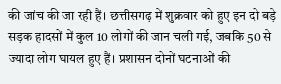की जांच की जा रही हैं। छत्तीसगढ़ में शुक्रवार को हुए इन दो बड़े सड़क हादसों में कुल 10 लोगों की जान चली गई, जबकि 50 से ज्यादा लोग घायल हुए हैं। प्रशासन दोनों घटनाओं की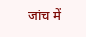जांच में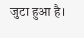जुटा हुआ है।